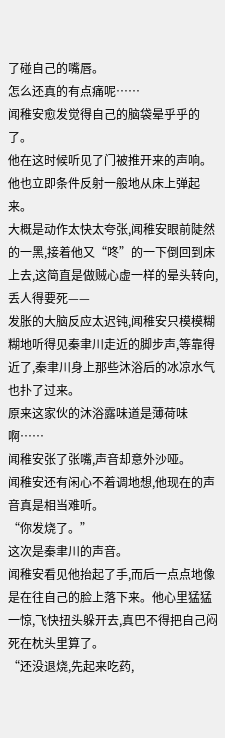了碰自己的嘴唇。
怎么还真的有点痛呢……
闻稚安愈发觉得自己的脑袋晕乎乎的了。
他在这时候听见了门被推开来的声响。
他也立即条件反射一般地从床上弹起来。
大概是动作太快太夸张,闻稚安眼前陡然的一黑,接着他又“咚”的一下倒回到床上去,这简直是做贼心虚一样的晕头转向,丢人得要死——
发胀的大脑反应太迟钝,闻稚安只模模糊糊地听得见秦聿川走近的脚步声,等靠得近了,秦聿川身上那些沐浴后的冰凉水气也扑了过来。
原来这家伙的沐浴露味道是薄荷味啊……
闻稚安张了张嘴,声音却意外沙哑。
闻稚安还有闲心不着调地想,他现在的声音真是相当难听。
“你发烧了。”
这次是秦聿川的声音。
闻稚安看见他抬起了手,而后一点点地像是在往自己的脸上落下来。他心里猛猛一惊,飞快扭头躲开去,真巴不得把自己闷死在枕头里算了。
“还没退烧,先起来吃药,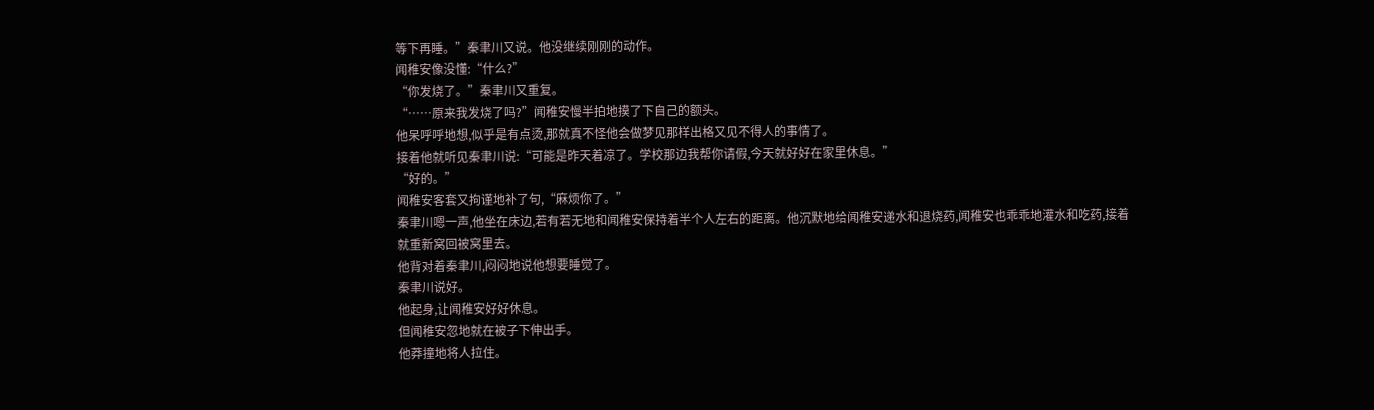等下再睡。”秦聿川又说。他没继续刚刚的动作。
闻稚安像没懂:“什么?”
“你发烧了。”秦聿川又重复。
“……原来我发烧了吗?”闻稚安慢半拍地摸了下自己的额头。
他呆呼呼地想,似乎是有点烫,那就真不怪他会做梦见那样出格又见不得人的事情了。
接着他就听见秦聿川说:“可能是昨天着凉了。学校那边我帮你请假,今天就好好在家里休息。”
“好的。”
闻稚安客套又拘谨地补了句,“麻烦你了。”
秦聿川嗯一声,他坐在床边,若有若无地和闻稚安保持着半个人左右的距离。他沉默地给闻稚安递水和退烧药,闻稚安也乖乖地灌水和吃药,接着就重新窝回被窝里去。
他背对着秦聿川,闷闷地说他想要睡觉了。
秦聿川说好。
他起身,让闻稚安好好休息。
但闻稚安忽地就在被子下伸出手。
他莽撞地将人拉住。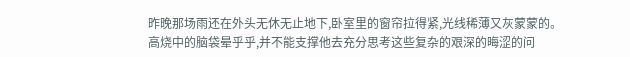昨晚那场雨还在外头无休无止地下,卧室里的窗帘拉得紧,光线稀薄又灰蒙蒙的。
高烧中的脑袋晕乎乎,并不能支撑他去充分思考这些复杂的艰深的晦涩的问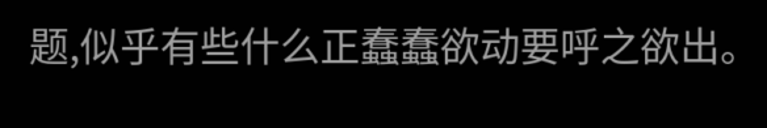题,似乎有些什么正蠢蠢欲动要呼之欲出。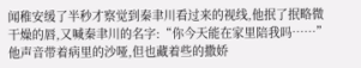闻稚安缓了半秒才察觉到秦聿川看过来的视线,他抿了抿略微干燥的唇,又喊秦聿川的名字:“你今天能在家里陪我吗……”
他声音带着病里的沙哑,但也藏着些的撒娇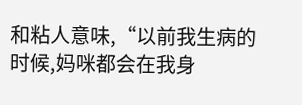和粘人意味,“以前我生病的时候,妈咪都会在我身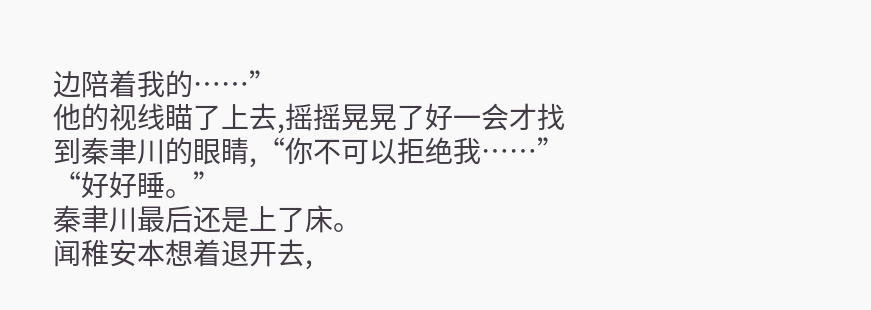边陪着我的……”
他的视线瞄了上去,摇摇晃晃了好一会才找到秦聿川的眼睛,“你不可以拒绝我……”
“好好睡。”
秦聿川最后还是上了床。
闻稚安本想着退开去,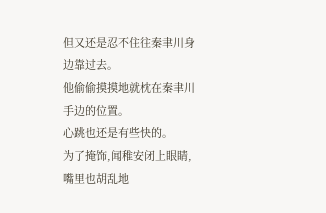但又还是忍不住往秦聿川身边靠过去。
他偷偷摸摸地就枕在秦聿川手边的位置。
心跳也还是有些快的。
为了掩饰,闻稚安闭上眼睛,嘴里也胡乱地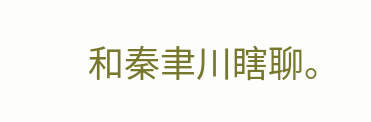和秦聿川瞎聊。